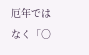厄年ではなく「○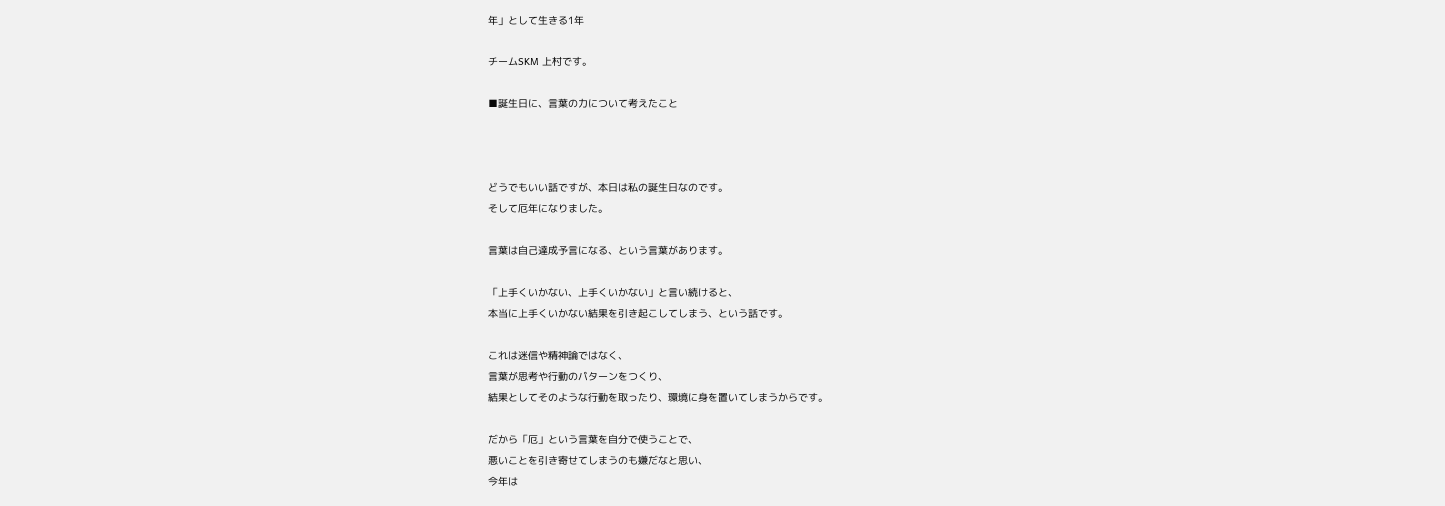年」として生きる1年

チームSKM 上村です。

■誕生日に、言葉の力について考えたこと



どうでもいい話ですが、本日は私の誕生日なのです。
そして厄年になりました。

言葉は自己達成予言になる、という言葉があります。

「上手くいかない、上手くいかない」と言い続けると、
本当に上手くいかない結果を引き起こしてしまう、という話です。

これは迷信や精神論ではなく、
言葉が思考や行動のパターンをつくり、
結果としてそのような行動を取ったり、環境に身を置いてしまうからです。

だから「厄」という言葉を自分で使うことで、
悪いことを引き寄せてしまうのも嫌だなと思い、
今年は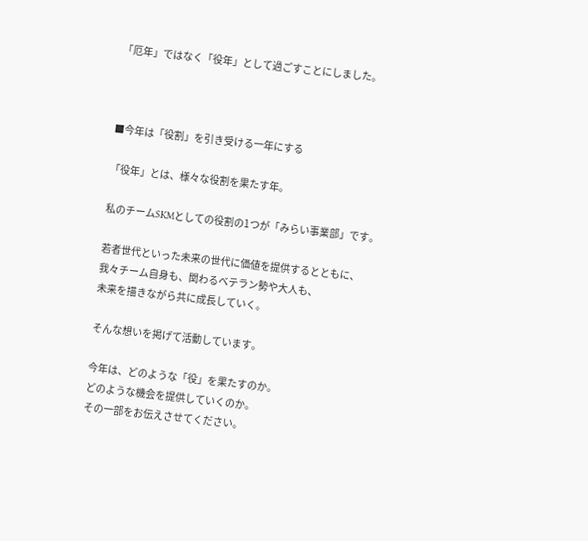「厄年」ではなく「役年」として過ごすことにしました。



■今年は「役割」を引き受ける一年にする

「役年」とは、様々な役割を果たす年。

私のチームSKMとしての役割の1つが「みらい事業部」です。

若者世代といった未来の世代に価値を提供するとともに、
我々チーム自身も、関わるベテラン勢や大人も、
未来を描きながら共に成長していく。

そんな想いを掲げて活動しています。

今年は、どのような「役」を果たすのか。
どのような機会を提供していくのか。
その一部をお伝えさせてください。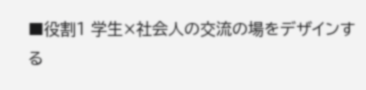■役割1 学生×社会人の交流の場をデザインする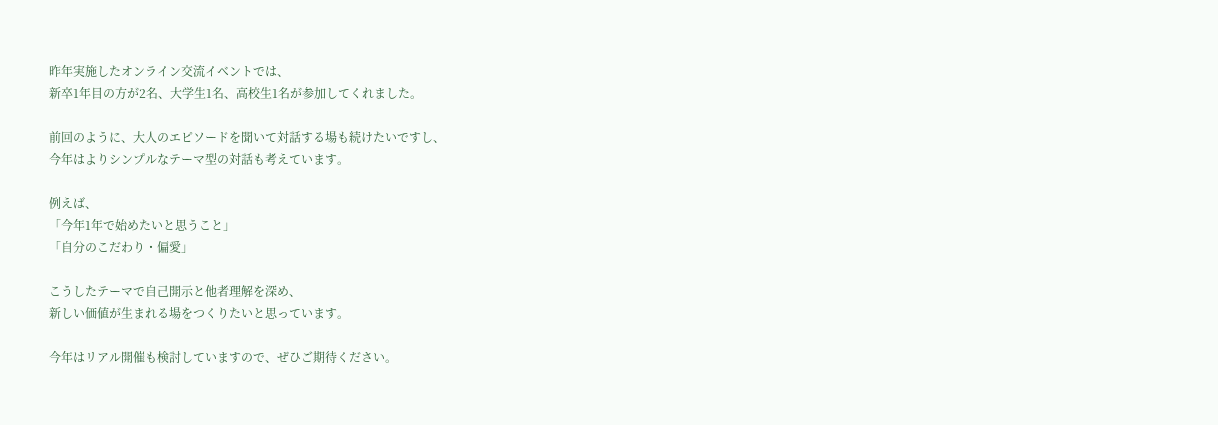昨年実施したオンライン交流イベントでは、
新卒1年目の方が2名、大学生1名、高校生1名が参加してくれました。

前回のように、大人のエピソードを聞いて対話する場も続けたいですし、
今年はよりシンプルなテーマ型の対話も考えています。

例えば、
「今年1年で始めたいと思うこと」
「自分のこだわり・偏愛」

こうしたテーマで自己開示と他者理解を深め、
新しい価値が生まれる場をつくりたいと思っています。

今年はリアル開催も検討していますので、ぜひご期待ください。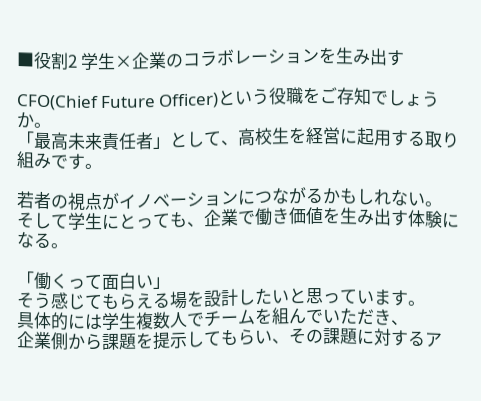■役割2 学生×企業のコラボレーションを生み出す

CFO(Chief Future Officer)という役職をご存知でしょうか。
「最高未来責任者」として、高校生を経営に起用する取り組みです。

若者の視点がイノベーションにつながるかもしれない。
そして学生にとっても、企業で働き価値を生み出す体験になる。

「働くって面白い」
そう感じてもらえる場を設計したいと思っています。
具体的には学生複数人でチームを組んでいただき、
企業側から課題を提示してもらい、その課題に対するア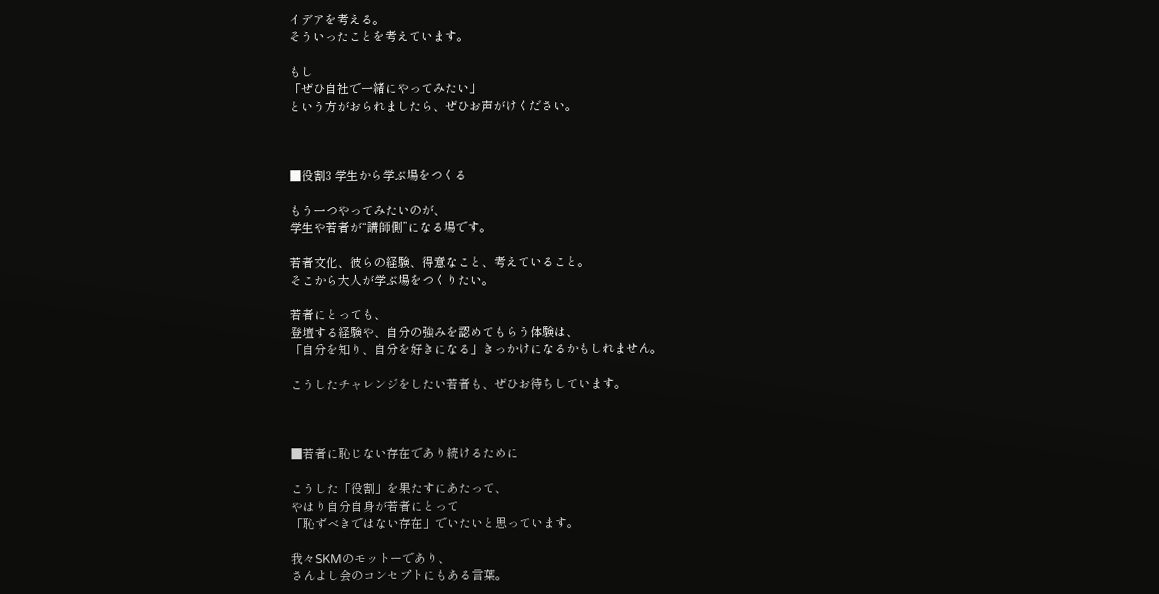イデアを考える。
そういったことを考えています。

もし
「ぜひ自社で一緒にやってみたい」
という方がおられましたら、ぜひお声がけください。



■役割3 学生から学ぶ場をつくる

もう一つやってみたいのが、
学生や若者が“講師側”になる場です。

若者文化、彼らの経験、得意なこと、考えていること。
そこから大人が学ぶ場をつくりたい。

若者にとっても、
登壇する経験や、自分の強みを認めてもらう体験は、
「自分を知り、自分を好きになる」きっかけになるかもしれません。

こうしたチャレンジをしたい若者も、ぜひお待ちしています。



■若者に恥じない存在であり続けるために

こうした「役割」を果たすにあたって、
やはり自分自身が若者にとって
「恥ずべきではない存在」でいたいと思っています。

我々SKMのモットーであり、
さんよし会のコンセプトにもある言葉。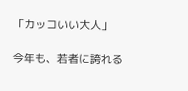「カッコいい大人」

今年も、若者に誇れる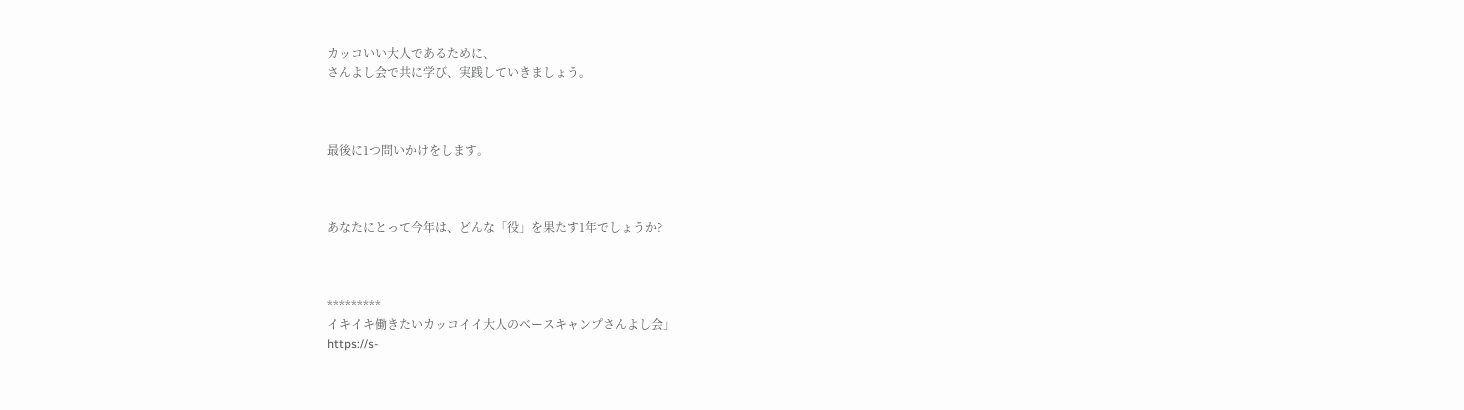カッコいい大人であるために、
さんよし会で共に学び、実践していきましょう。



最後に1つ問いかけをします。



あなたにとって今年は、どんな「役」を果たす1年でしょうか?



*********
イキイキ働きたいカッコイイ大人のベースキャンプさんよし会」
https://s-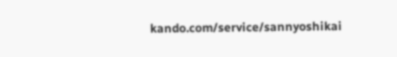kando.com/service/sannyoshikai